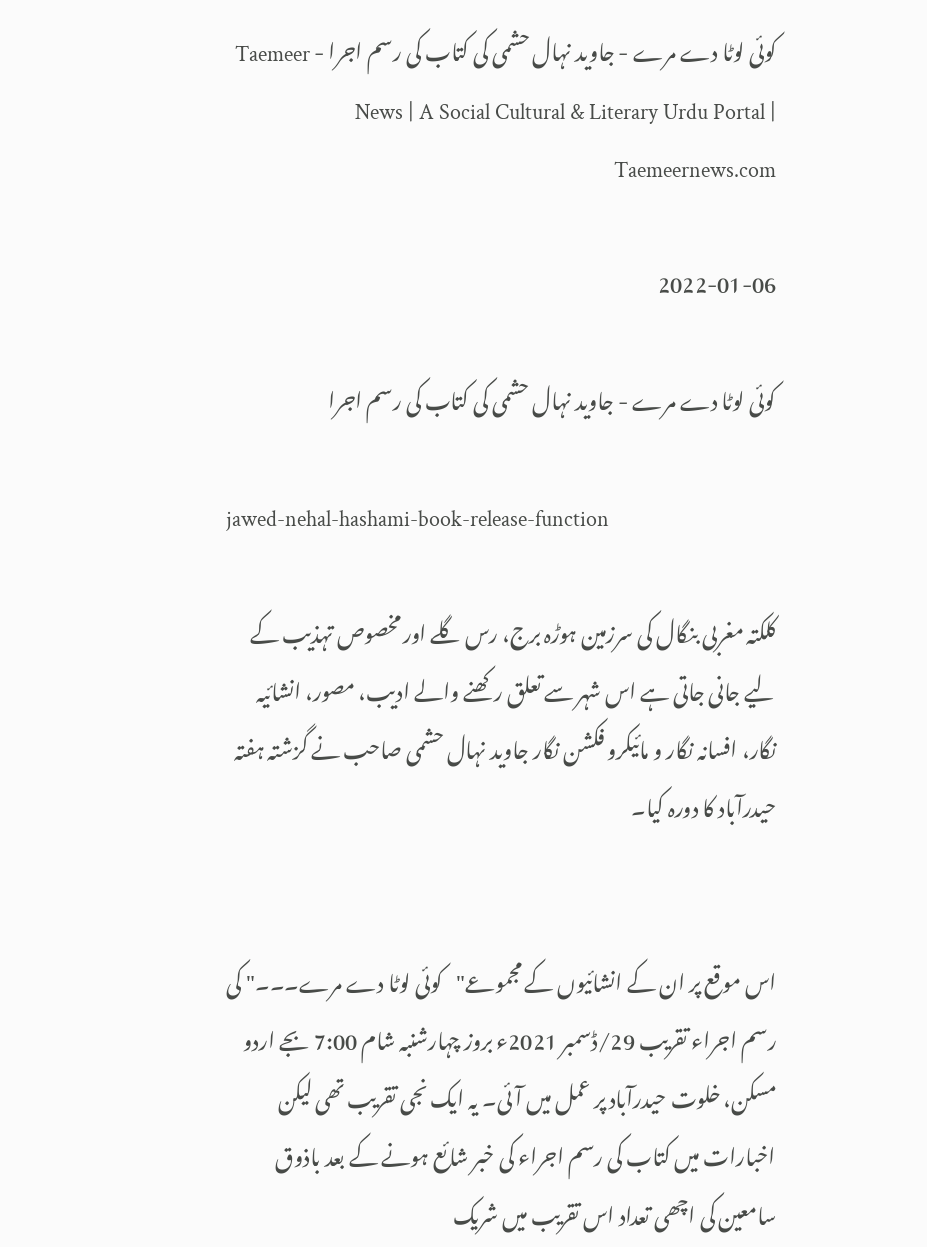کوئی لوٹا دے مرے - جاوید نہال حشمی کی کتاب کی رسم اجرا - Taemeer News | A Social Cultural & Literary Urdu Portal | Taemeernews.com

2022-01-06

کوئی لوٹا دے مرے - جاوید نہال حشمی کی کتاب کی رسم اجرا

jawed-nehal-hashami-book-release-function

کلکتہ مغربی بنگال کی سرزمین ہوڑہ برج، رس گلے اور مخصوص تہذیب کے لیے جانی جاتی ہے اس شہر سے تعلق رکھنے والے ادیب، مصور، انشائیہ نگار، افسانہ نگار و مائیکرو فکشن نگار جاوید نہال حشمی صاحب نے گزشتہ ہفتہ حیدرآباد کا دورہ کیا۔


اس موقع پر ان کے انشائیوں کے مجموعے"کوئی لوٹا دے مرے۔۔۔" کی رسم اجراء تقریب 29/ڈسمبر 2021ء بروز چہارشنبہ شام 7:00 بجے اردو مسکن، خلوت حیدرآباد پر عمل میں آئی۔ یہ ایک نجی تقریب تھی لیکن اخبارات میں کتاب کی رسم اجراء کی خبر شائع ہونے کے بعد باذوق سامعین کی اچھی تعداد اس تقریب میں شریک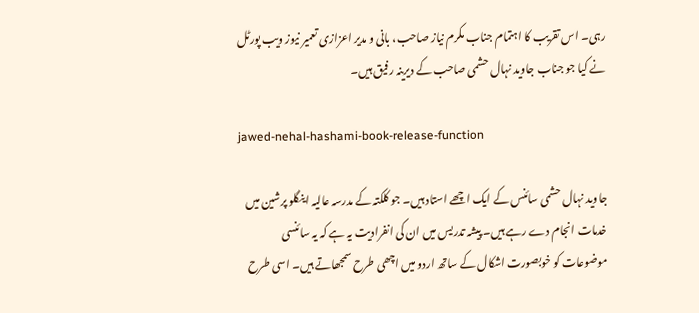رہی۔ اس تقریب کا اہتمام جناب مکرم نیاز صاحب، بانی و مدیر اعزازی تعمیر نیوز ویب پورٹل نے کیا جو جناب جاوید نہال حشمی صاحب کے دیرینہ رفیق ہیں۔

jawed-nehal-hashami-book-release-function

جاوید نہال حشمی سائنس کے ایک اچھے استاد ہیں۔ جو کلکتہ کے مدرسہ عالیہ اینگلو پرشین میں خدمات انجام دے رہے ہیں۔ پیشہ تدریس میں ان کی انفرادیت یہ ہے کہ یہ سائنسی موضوعات کو خوبصورت اشکال کے ساتھ اردو میں اچھی طرح سمجھاتے ہیں۔ اسی طرح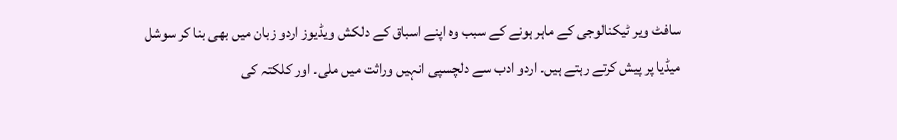سافٹ ویر ٹیکنالوجی کے ماہر ہونے کے سبب وہ اپنے اسباق کے دلکش ویڈیوز اردو زبان میں بھی بنا کر سوشل میڈیا پر پیش کرتے رہتے ہیں۔ اردو ادب سے دلچسپی انہیں وراثت میں ملی۔ اور کلکتہ کی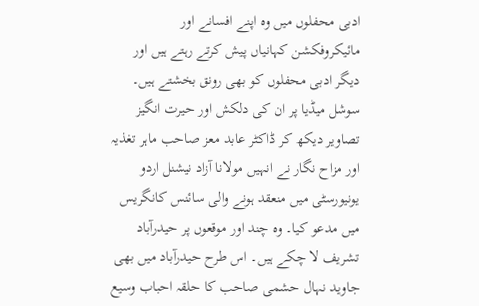ادبی محفلوں میں وہ اپنے افسانے اور مائیکروفکشن کہانیاں پیش کرتے رہتے ہیں اور دیگر ادبی محفلوں کو بھی رونق بخشتے ہیں۔ سوشل میڈیا پر ان کی دلکش اور حیرت انگیز تصاویر دیکھ کر ڈاکٹر عابد معز صاحب ماہر تغذیہ اور مزاح نگار نے انہیں مولانا آزاد نیشنل اردو یونیورسٹی میں منعقد ہونے والی سائنس کانگریس میں مدعو کیا۔ وہ چند اور موقعوں پر حیدرآباد تشریف لا چکے ہیں۔ اس طرح حیدرآباد میں بھی جاوید نہال حشمی صاحب کا حلقہ احباب وسیع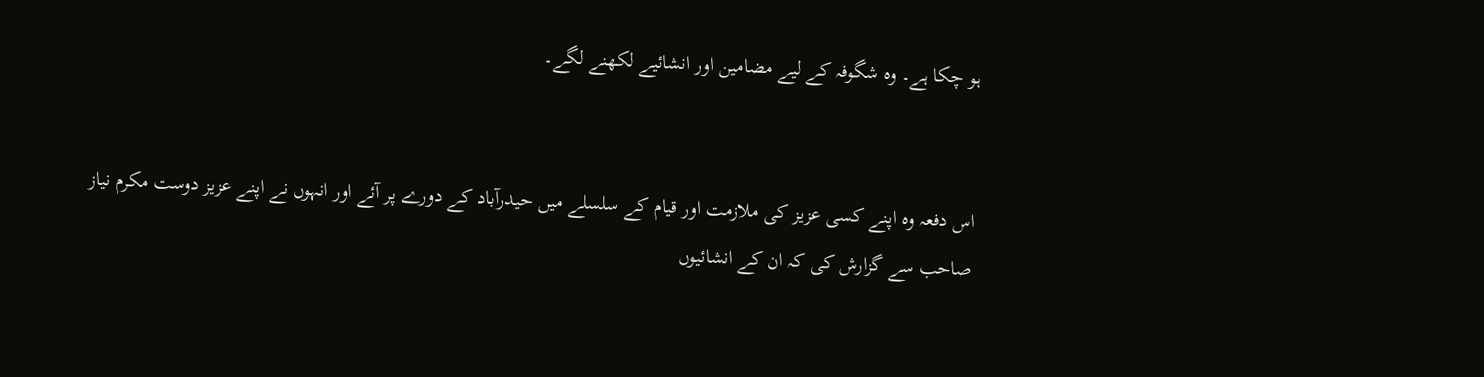ہو چکا ہے۔ وہ شگوفہ کے لیے مضامین اور انشائیے لکھنے لگے۔


اس دفعہ وہ اپنے کسی عزیز کی ملازمت اور قیام کے سلسلے میں حیدرآباد کے دورے پر آئے اور انہوں نے اپنے عزیز دوست مکرم نیاز صاحب سے گزارش کی کہ ان کے انشائیوں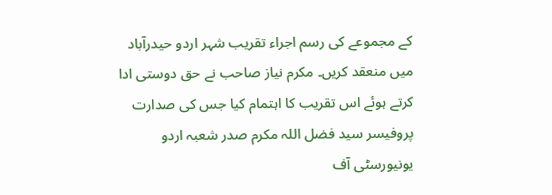کے مجموعے کی رسم اجراء تقریب شہر اردو حیدرآباد میں منعقد کریں۔ مکرم نیاز صاحب نے حق دوستی ادا کرتے ہوئے اس تقریب کا اہتمام کیا جس کی صدارت پروفیسر سید فضل اللہ مکرم صدر شعبہ اردو یونیورسٹی آف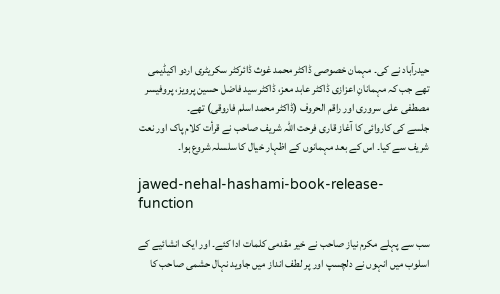حیدرآباد نے کی۔ مہمان خصوصی ڈاکٹر محمد غوث ڈائرکٹر سکریٹری اردو اکیڈیمی تھے جب کہ مہمانانِ اعزازی ڈاکٹر عابد معز، ڈاکٹر سید فاضل حسین پرویز، پروفیسر مصطفی علی سروری اور راقم الحروف (ڈاکٹر محمد اسلم فاروقی) تھے۔
جلسے کی کاروائی کا آغاز قاری فرحت اللہ شریف صاحب نے قرأت کلام پاک اور نعت شریف سے کیا۔ اس کے بعد مہمانوں کے اظہار خیال کا سلسلہ شروع ہوا۔

jawed-nehal-hashami-book-release-function

سب سے پہلے مکرم نیاز صاحب نے خیر مقدمی کلمات ادا کئے۔ اور ایک انشائیے کے اسلوب میں انہوں نے دلچسپ اور پر لطف انداز میں جاوید نہال حشمی صاحب کا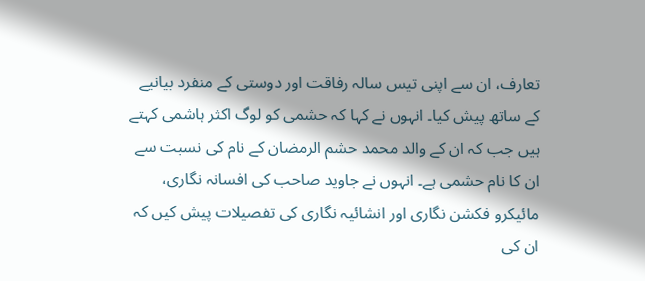تعارف، ان سے اپنی تیس سالہ رفاقت اور دوستی کے منفرد بیانیے کے ساتھ پیش کیا۔ انہوں نے کہا کہ حشمی کو لوگ اکثر ہاشمی کہتے ہیں جب کہ ان کے والد محمد حشم الرمضان کے نام کی نسبت سے ان کا نام حشمی ہے۔ انہوں نے جاوید صاحب کی افسانہ نگاری، مائیکرو فکشن نگاری اور انشائیہ نگاری کی تفصیلات پیش کیں کہ ان کی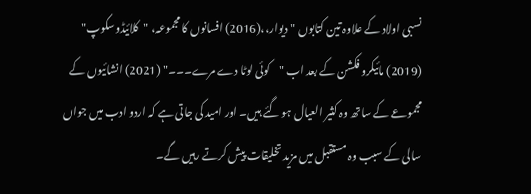نسبی اولاد کے علاوہ تین کتابوں "دیوار،،(2016) افسانوں کا مجموعہ، "کلائیڈوسکوپ" (2019) مائیکرو فکشن کے بعد اب "کوئی لوٹا دے مرے۔۔۔" (2021) انشائیوں کے مجموعے کے ساتھ وہ کثیر العیال ہو گئے ہیں۔ اور امید کی جاتی ہے کہ اردو ادب میں جواں سالی کے سبب وہ مستقبل میں مزید تخلیقات پیش کرتے رہیں گے۔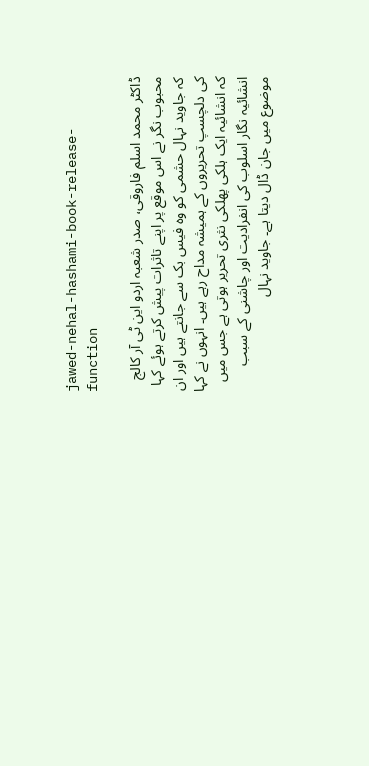jawed-nehal-hashami-book-release-function

ڈاکٹر محمد اسلم فاروقی، صدر شعبہ اردو این ٹی آر کالج محبوب نگر نے اس موقع پر اپنے تاثرات پیش کرتے ہوئے کہا کہ جاوید نہال حشمی کو وہ فیس بک سے جانتے ہیں اور ان کی دلچسپ تحریروں کے ہمیشہ مداح رہے ہیں۔ انہوں نے کہا کہ انشائیہ ایک ہلکی پھلکی نثری تحریر ہوتی ہے جس میں انشائیہ نگار اسلوب کی انفرادیت اور چاشنی کے سبب موضوع میں جان ڈال دیتا ہے۔ جاوید نہال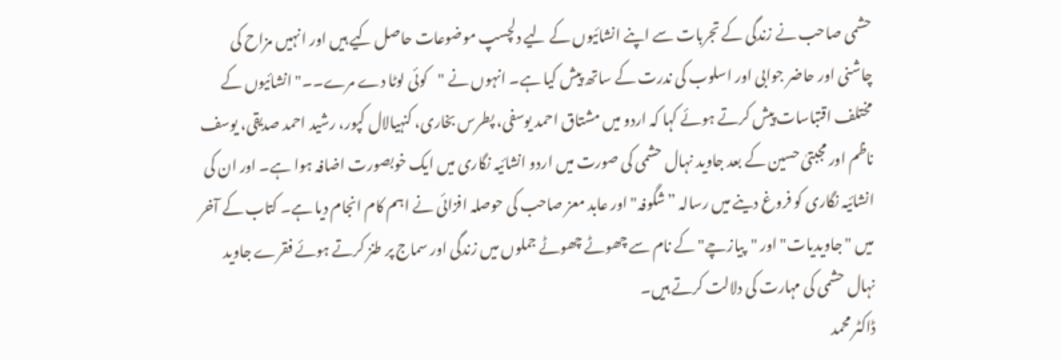حشمی صاحب نے زندگی کے تجربات سے اپنے انشائیوں کے لیے دلچسپ موضوعات حاصل کیے ہیں اور انہیں مزاح کی چاشنی اور حاضر جوابی اور اسلوب کی ندرت کے ساتھ پیش کیا ہے۔ انہوں نے "کوئی لوٹا دے مرے۔۔" انشائیوں کے مختلف اقتباسات پیش کرتے ہوئے کہا کہ اردو میں مشتاق احمد یوسفی، پطرس بخاری، کنہیالال کپور، رشید احمد صدیقی، یوسف ناظم اور مجبتیٰ حسین کے بعد جاوید نہال حشمی کی صورت میں اردو انشائیہ نگاری میں ایک خوبصورت اضافہ ہوا ہے۔ اور ان کی انشائیہ نگاری کو فروغ دینے میں رسالہ ”شگوفہ" اور عابد معز صاحب کی حوصلہ افزائی نے اہم کام انجام دیا ہے۔ کتاب کے آخر میں "جاویدیات" اور "پیازچے" کے نام سے چھوٹے چھوٹے جملوں میں زندگی اور سماج پر طنز کرتے ہوئے فقرے جاوید نہال حشمی کی مہارت کی دلالت کرتے ہیں۔
ڈاکٹر محمد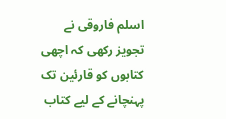اسلم فاروقی نے تجویز رکھی کہ اچھی کتابوں کو قارئین تک پہنچانے کے لیے کتاب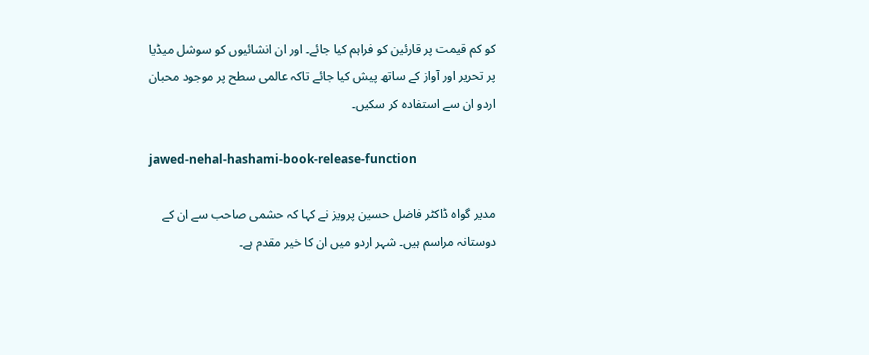کو کم قیمت پر قارئین کو فراہم کیا جائے۔ اور ان انشائیوں کو سوشل میڈیا پر تحریر اور آواز کے ساتھ پیش کیا جائے تاکہ عالمی سطح پر موجود محبان اردو ان سے استفادہ کر سکیں۔

jawed-nehal-hashami-book-release-function

مدیر گواہ ڈاکٹر فاضل حسین پرویز نے کہا کہ حشمی صاحب سے ان کے دوستانہ مراسم ہیں۔ شہر اردو میں ان کا خیر مقدم ہے۔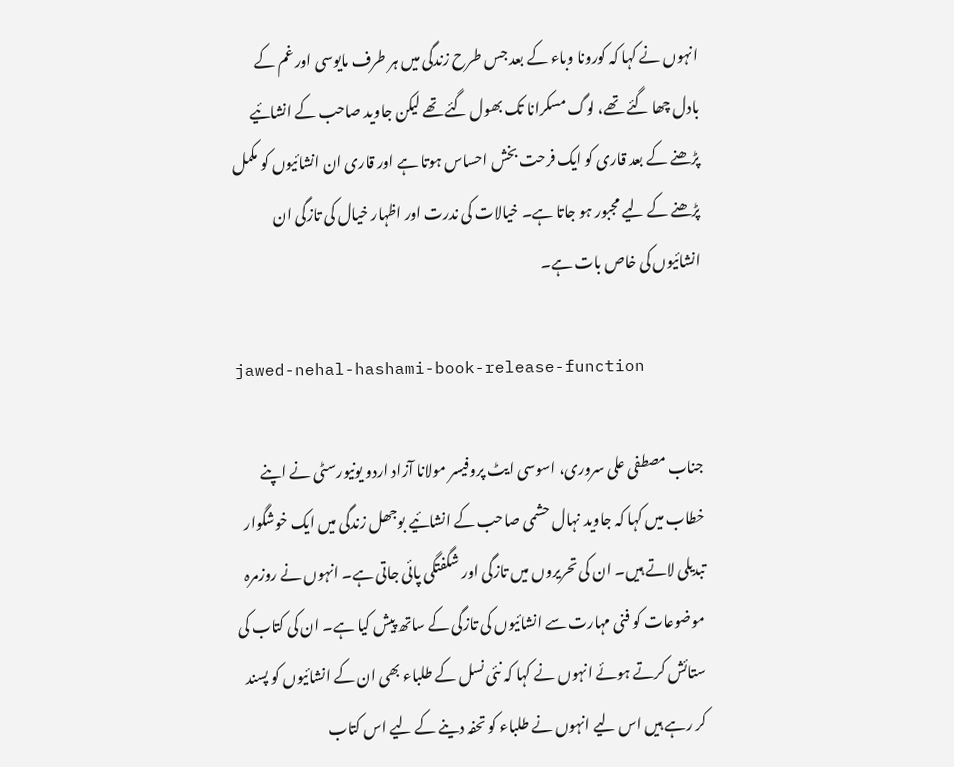انہوں نے کہا کہ کورونا وباء کے بعد جس طرح زندگی میں ہر طرف مایوسی اور غم کے بادل چھا گئے تھے، لوگ مسکرانا تک بھول گئے تھے لیکن جاوید صاحب کے انشائیے پڑھنے کے بعد قاری کو ایک فرحت بخش احساس ہوتا ہے اور قاری ان انشائیوں کو مکمل پڑھنے کے لیے مجبور ہو جاتا ہے۔ خیالات کی ندرت اور اظہار خیال کی تازگی ان انشائیوں کی خاص بات ہے۔

jawed-nehal-hashami-book-release-function

جناب مصطفی علی سروری، اسوسی ایٹ پروفیسر مولانا آزاد اردو یونیورسٹی نے اپنے خطاب میں کہا کہ جاوید نہال حشمی صاحب کے انشائیے بوجھل زندگی میں ایک خوشگوار تبدیلی لاتے ہیں۔ ان کی تحریروں میں تازگی اور شگفتگی پائی جاتی ہے۔ انہوں نے روزمرہ موضوعات کو فنی مہارت سے انشائیوں کی تازگی کے ساتھ پیش کیا ہے۔ ان کی کتاب کی ستائش کرتے ہوئے انہوں نے کہا کہ نئی نسل کے طلباء بھی ان کے انشائیوں کو پسند کر رہے ہیں اس لیے انہوں نے طلباء کو تحفہ دینے کے لیے اس کتاب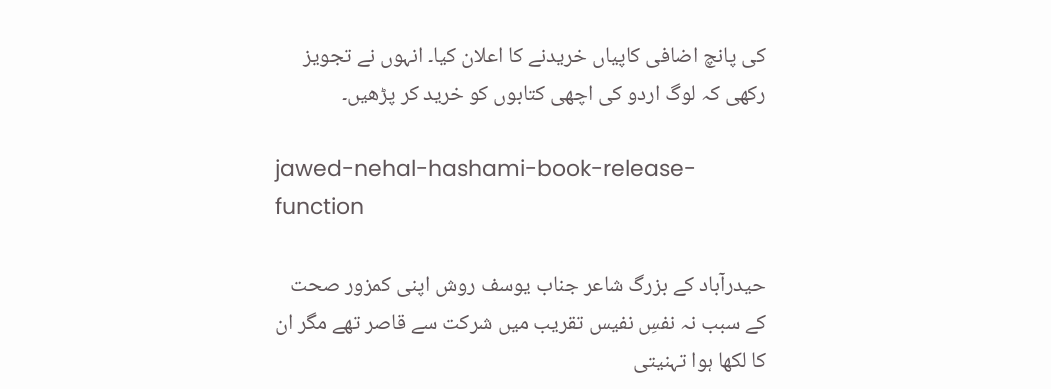کی پانچ اضافی کاپیاں خریدنے کا اعلان کیا۔ انہوں نے تجویز رکھی کہ لوگ اردو کی اچھی کتابوں کو خرید کر پڑھیں۔

jawed-nehal-hashami-book-release-function

حیدرآباد کے بزرگ شاعر جناب یوسف روش اپنی کمزور صحت کے سبب نہ نفسِ نفیس تقریب میں شرکت سے قاصر تھے مگر ان کا لکھا ہوا تہنیتی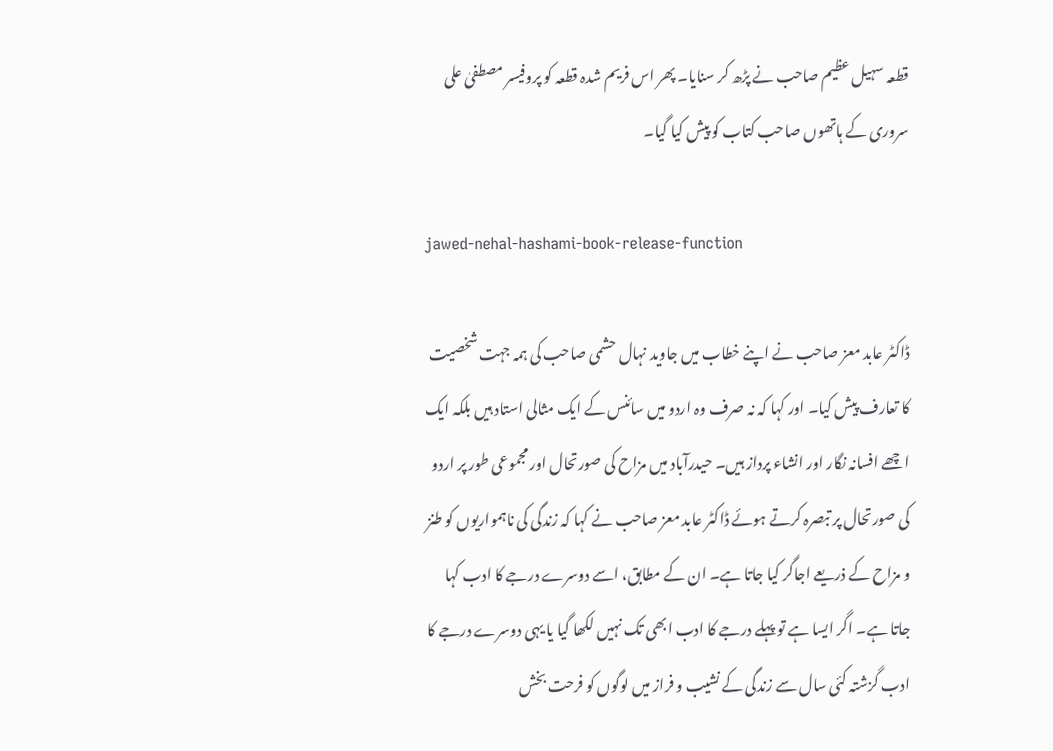قطعہ سہیل عظیم صاحب نے پڑھ کر سنایا۔ پھر اس فریم شدہ قطعہ کو پروفیسر مصطفیٰ علی سروری کے ہاتھوں صاحب کتاب کو پیش کیا گیا۔

jawed-nehal-hashami-book-release-function

ڈاکٹر عابد معز صاحب نے اپنے خطاب میں جاوید نہال حشمی صاحب کی ہمہ جہت شخصیت کا تعارف پیش کیا۔ اور کہا کہ نہ صرف وہ اردو میں سائنس کے ایک مثالی استاد ہیں بلکہ ایک اچھے افسانہ نگار اور انشاء پرداز ہیں۔ حیدرآباد میں مزاح کی صورتحال اور مجموعی طور پر اردو کی صورتحال پر تبصرہ کرتے ہوئے ڈاکٹر عابد معز صاحب نے کہا کہ زندگی کی ناہمواریوں کو طنز و مزاح کے ذریعے اجاگر کیا جاتا ہے۔ ان کے مطابق، اسے دوسرے درجے کا ادب کہا جاتا ہے۔ اگر ایسا ہے تو پہلے درجے کا ادب ابھی تک نہیں لکھا گیا یا یہی دوسرے درجے کا ادب گزشتہ کئی سال سے زندگی کے نشیب و فراز میں لوگوں کو فرحت بخش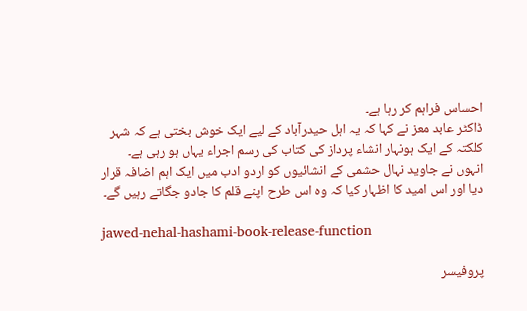احساس فراہم کر رہا ہے۔
ڈاکٹر عابد معز نے کہا کہ یہ اہل حیدرآباد کے لیے ایک خوش بختی ہے کہ شہر کلکتہ کے ایک ہونہار انشاء پرداز کی کتاب کی رسم اجراء یہاں ہو رہی ہے۔ انہوں نے جاوید نہال حشمی کے انشائیوں کو اردو ادب میں ایک اہم اضافہ قرار دیا اور اس امید کا اظہار کیا کہ وہ اس طرح اپنے قلم کا جادو جگاتے رہیں گے۔

jawed-nehal-hashami-book-release-function

پروفیسر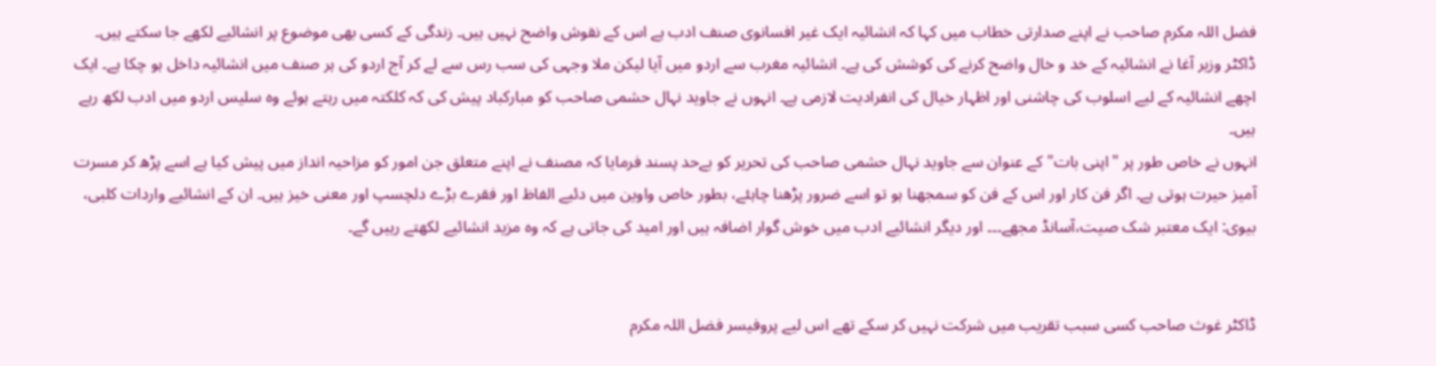فضل اللہ مکرم صاحب نے اپنے صدارتی خطاب میں کہا کہ انشائیہ ایک غیر افسانوی صنف ادب ہے اس کے نقوش واضح نہیں ہیں۔ زندگی کے کسی بھی موضوع پر انشائیے لکھے جا سکتے ہیں۔ ڈاکٹر وزیر آغا نے انشائیہ کے خد و خال واضح کرنے کی کوشش کی ہے۔ انشائیہ مغرب سے اردو میں آیا لیکن ملا وجہی کی سب رس سے لے کر آج اردو کی ہر صنف میں انشائیہ داخل ہو چکا ہے۔ ایک اچھے انشائیہ کے لیے اسلوب کی چاشنی اور اظہار خیال کی انفرادیت لازمی ہے۔ انہوں نے جاوید نہال حشمی صاحب کو مبارکباد پیش کی کہ کلکتہ میں رہتے ہوئے وہ سلیس اردو میں ادب لکھ رہے ہیں۔
انہوں نے خاص طور پر "اپنی بات" کے عنوان سے جاوید نہال حشمی صاحب کی تحریر کو بےحد پسند فرمایا کہ مصنف نے اپنے متعلق جن امور کو مزاحیہ انداز میں پیش کیا ہے اسے پڑھ کر مسرت آمیز حیرت ہوتی ہے۔ اگر فن کار اور اس کے فن کو سمجھنا ہو تو اسے ضرور پڑھنا چاہئے، بطور خاص واوین میں دئیے الفاظ اور فقرے بڑے دلچسپ اور معنی خیز ہیں۔ ان کے انشائیے واردات کلبی، بیوی: ایک معتبر شک صیت،آسانڈ مجھے۔۔۔ اور دیگر انشائیے ادب میں خوش گوار اضافہ ہیں اور امید کی جاتی ہے کہ وہ مزید انشائیے لکھتے رہیں گے۔


ڈاکٹر غوث صاحب کسی سبب تقریب میں شرکت نہیں کر سکے تھے اس لیے پروفیسر فضل اللہ مکرم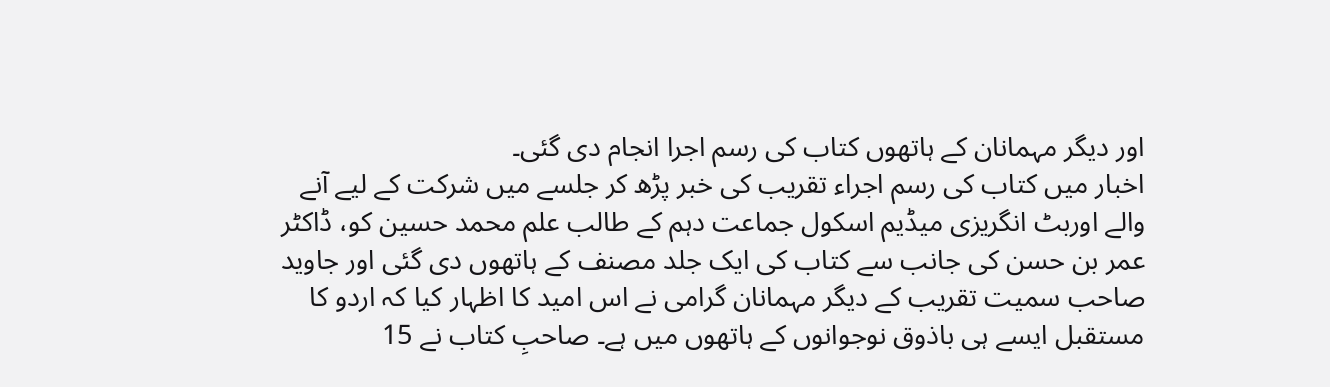اور دیگر مہمانان کے ہاتھوں کتاب کی رسم اجرا انجام دی گئی۔
اخبار میں کتاب کی رسم اجراء تقریب کی خبر پڑھ کر جلسے میں شرکت کے لیے آنے والے اوربٹ انگریزی میڈیم اسکول جماعت دہم کے طالب علم محمد حسین کو، ڈاکٹر عمر بن حسن کی جانب سے کتاب کی ایک جلد مصنف کے ہاتھوں دی گئی اور جاوید صاحب سمیت تقریب کے دیگر مہمانان گرامی نے اس امید کا اظہار کیا کہ اردو کا مستقبل ایسے ہی باذوق نوجوانوں کے ہاتھوں میں ہے۔ صاحبِ کتاب نے 15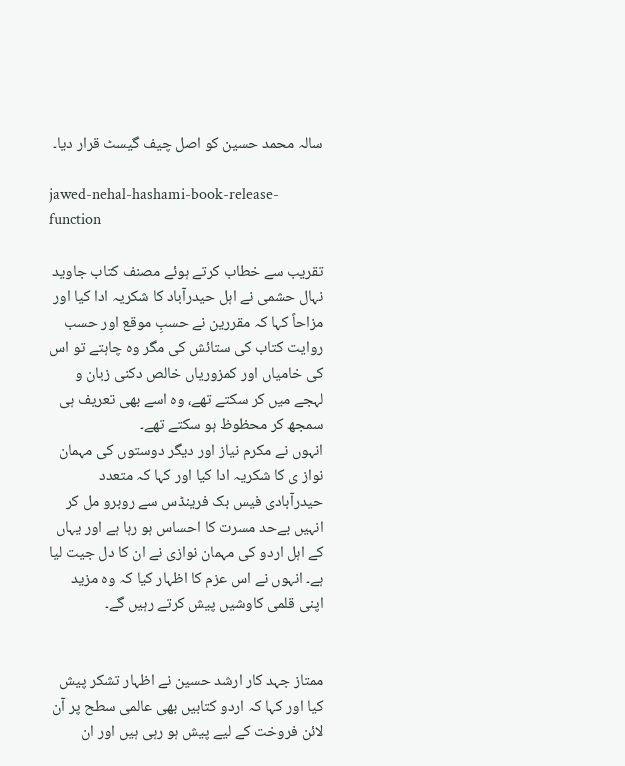سالہ محمد حسین کو اصل چیف گیسٹ قرار دیا۔

jawed-nehal-hashami-book-release-function

تقریب سے خطاب کرتے ہوئے مصنف کتاب جاوید نہال حشمی نے اہل حیدرآباد کا شکریہ ادا کیا اور مزاحاً کہا کہ مقررین نے حسبِ موقع اور حسب روایت کتاب کی ستائش کی مگر وہ چاہتے تو اس کی خامیاں اور کمزوریاں خالص دکنی زبان و لہجے میں کر سکتے تھے، وہ اسے بھی تعریف ہی سمجھ کر محظوظ ہو سکتے تھے۔
انہوں نے مکرم نیاز اور دیگر دوستوں کی مہمان نواز ی کا شکریہ ادا کیا اور کہا کہ متعدد حیدرآبادی فیس بک فرینڈس سے روبرو مل کر انہیں بےحد مسرت کا احساس ہو رہا ہے اور یہاں کے اہل اردو کی مہمان نوازی نے ان کا دل جیت لیا ہے۔ انہوں نے اس عزم کا اظہار کیا کہ وہ مزید اپنی قلمی کاوشیں پیش کرتے رہیں گے۔


ممتاز جہد کار ارشد حسین نے اظہار تشکر پیش کیا اور کہا کہ اردو کتابیں بھی عالمی سطح پر آن لائن فروخت کے لیے پیش ہو رہی ہیں اور ان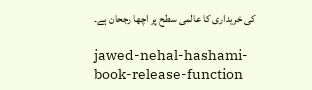کی خریداری کا عالمی سطح پر اچھا رجحان ہے۔

jawed-nehal-hashami-book-release-function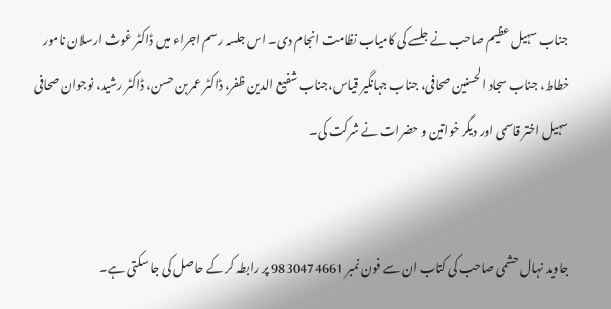جناب سہیل عظیم صاحب نے جلسے کی کامیاب نظامت انجام دی۔ اس جلسہ رسم اجراء میں ڈاکٹر غوث ارسلان نامور خطاط، جناب سجاد الحسنین صحافی، جناب جہانگیر قیاس،جناب شفیع الدین ظفر، ڈاکٹر عمر بن حسن، ڈاکٹر رشید، نوجوان صحافی سہیل اختر قاسمی اور دیگر خواتین و حضرات نے شرکت کی۔


جاوید نہال حشمی صاحب کی کتاب ان سے فون نمبر 9830474661 پر رابطہ کر کے حاصل کی جا سکتی ہے۔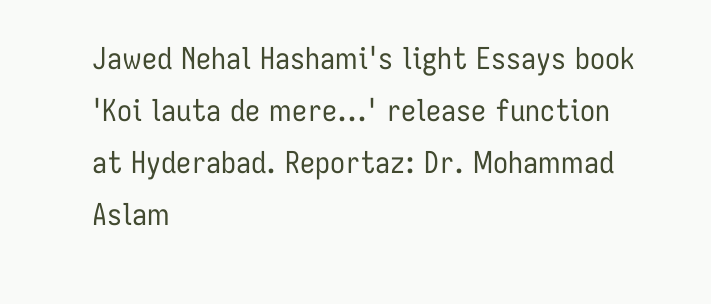Jawed Nehal Hashami's light Essays book 'Koi lauta de mere...' release function at Hyderabad. Reportaz: Dr. Mohammad Aslam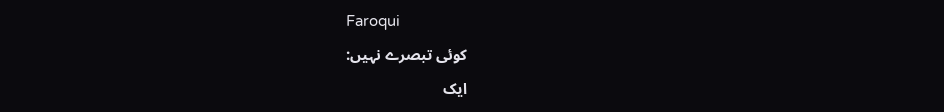Faroqui

کوئی تبصرے نہیں:

ایک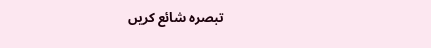تبصرہ شائع کریں